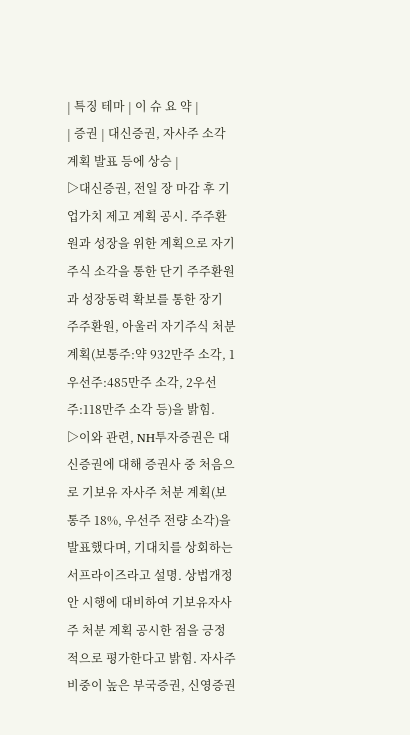| 특징 테마 | 이 슈 요 약 |
| 증권 | 대신증권, 자사주 소각 계획 발표 등에 상승 |
▷대신증권, 전일 장 마감 후 기업가치 제고 계획 공시. 주주환원과 성장을 위한 계획으로 자기주식 소각을 통한 단기 주주환원과 성장동력 확보를 통한 장기 주주환원, 아울러 자기주식 처분 계획(보통주:약 932만주 소각, 1 우선주:485만주 소각, 2우선주:118만주 소각 등)을 밝힘.
▷이와 관련, NH투자증권은 대신증권에 대해 증권사 중 처음으로 기보유 자사주 처분 계획(보통주 18%, 우선주 전량 소각)을 발표했다며, 기대치를 상회하는 서프라이즈라고 설명. 상법개정안 시행에 대비하여 기보유자사주 처분 계획 공시한 점을 긍정적으로 평가한다고 밝힘. 자사주 비중이 높은 부국증권, 신영증권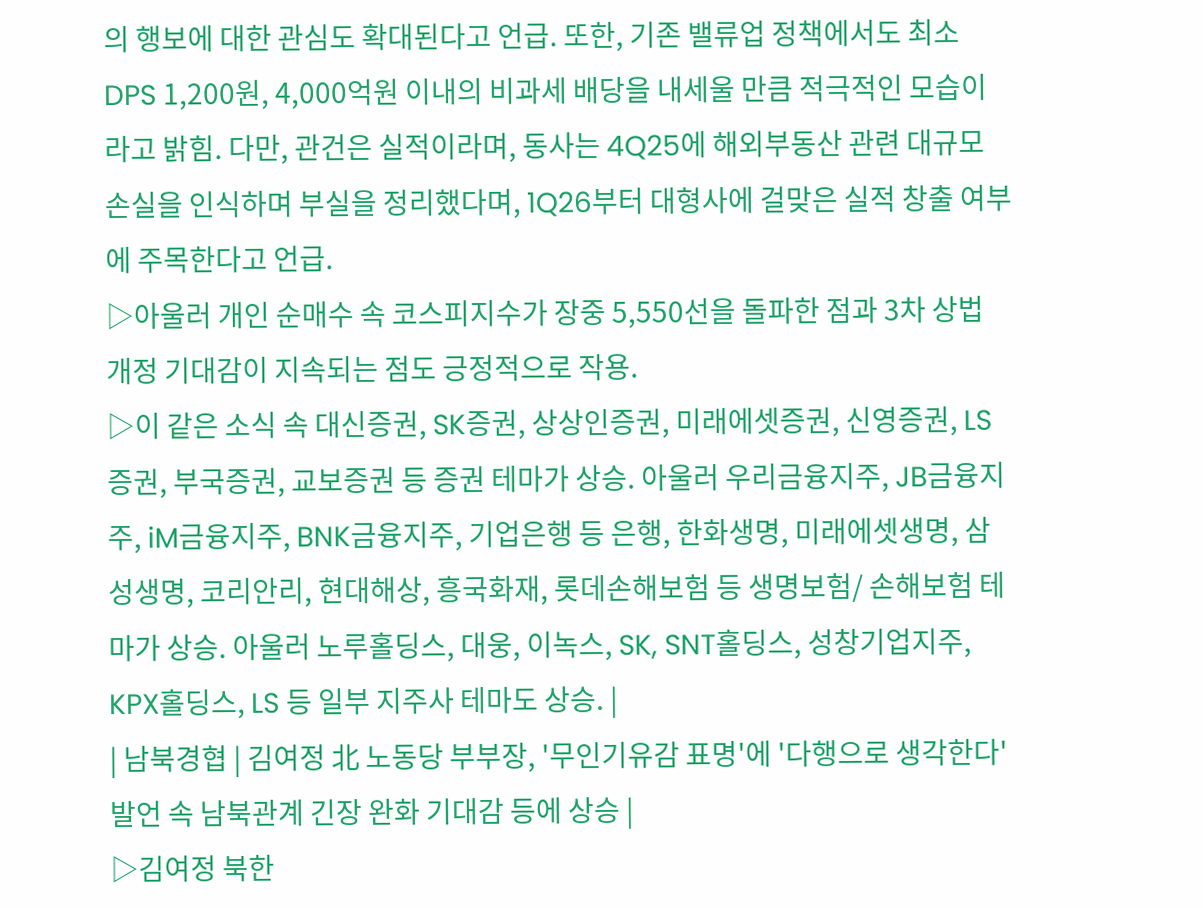의 행보에 대한 관심도 확대된다고 언급. 또한, 기존 밸류업 정책에서도 최소 DPS 1,200원, 4,000억원 이내의 비과세 배당을 내세울 만큼 적극적인 모습이라고 밝힘. 다만, 관건은 실적이라며, 동사는 4Q25에 해외부동산 관련 대규모 손실을 인식하며 부실을 정리했다며, 1Q26부터 대형사에 걸맞은 실적 창출 여부에 주목한다고 언급.
▷아울러 개인 순매수 속 코스피지수가 장중 5,550선을 돌파한 점과 3차 상법 개정 기대감이 지속되는 점도 긍정적으로 작용.
▷이 같은 소식 속 대신증권, SK증권, 상상인증권, 미래에셋증권, 신영증권, LS증권, 부국증권, 교보증권 등 증권 테마가 상승. 아울러 우리금융지주, JB금융지주, iM금융지주, BNK금융지주, 기업은행 등 은행, 한화생명, 미래에셋생명, 삼성생명, 코리안리, 현대해상, 흥국화재, 롯데손해보험 등 생명보험/ 손해보험 테마가 상승. 아울러 노루홀딩스, 대웅, 이녹스, SK, SNT홀딩스, 성창기업지주, KPX홀딩스, LS 등 일부 지주사 테마도 상승. |
| 남북경협 | 김여정 北 노동당 부부장, '무인기유감 표명'에 '다행으로 생각한다' 발언 속 남북관계 긴장 완화 기대감 등에 상승 |
▷김여정 북한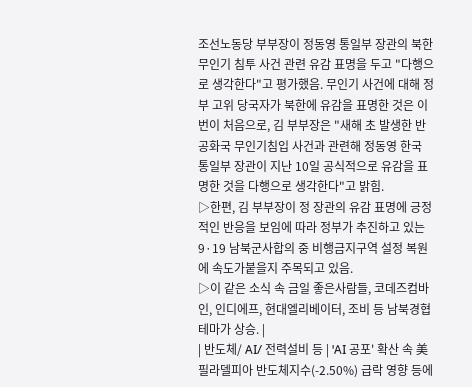조선노동당 부부장이 정동영 통일부 장관의 북한 무인기 침투 사건 관련 유감 표명을 두고 "다행으로 생각한다"고 평가했음. 무인기 사건에 대해 정부 고위 당국자가 북한에 유감을 표명한 것은 이번이 처음으로, 김 부부장은 "새해 초 발생한 반공화국 무인기침입 사건과 관련해 정동영 한국 통일부 장관이 지난 10일 공식적으로 유감을 표명한 것을 다행으로 생각한다"고 밝힘.
▷한편, 김 부부장이 정 장관의 유감 표명에 긍정적인 반응을 보임에 따라 정부가 추진하고 있는 9·19 남북군사합의 중 비행금지구역 설정 복원에 속도가붙을지 주목되고 있음.
▷이 같은 소식 속 금일 좋은사람들, 코데즈컴바인, 인디에프, 현대엘리베이터, 조비 등 남북경협 테마가 상승. |
| 반도체/ AI/ 전력설비 등 | 'AI 공포' 확산 속 美 필라델피아 반도체지수(-2.50%) 급락 영향 등에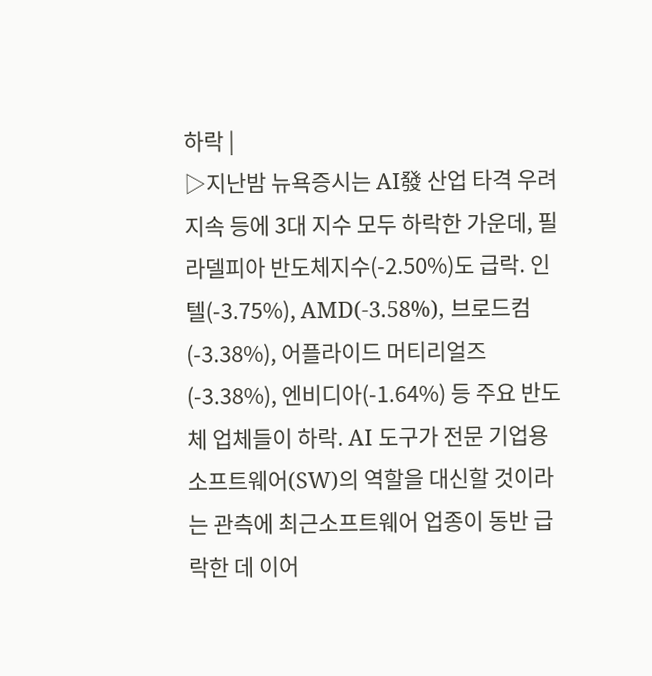하락 |
▷지난밤 뉴욕증시는 AI發 산업 타격 우려 지속 등에 3대 지수 모두 하락한 가운데, 필라델피아 반도체지수(-2.50%)도 급락. 인텔(-3.75%), AMD(-3.58%), 브로드컴(-3.38%), 어플라이드 머티리얼즈(-3.38%), 엔비디아(-1.64%) 등 주요 반도체 업체들이 하락. AI 도구가 전문 기업용 소프트웨어(SW)의 역할을 대신할 것이라는 관측에 최근소프트웨어 업종이 동반 급락한 데 이어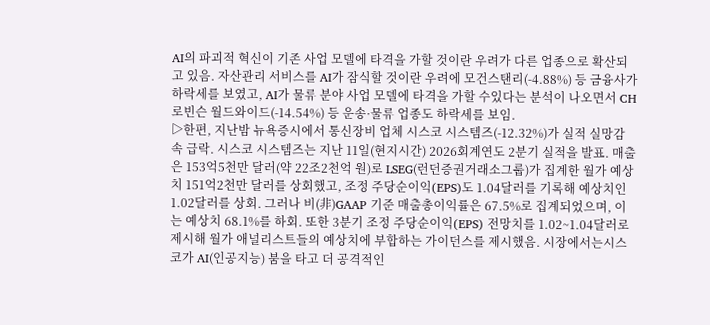AI의 파괴적 혁신이 기존 사업 모델에 타격을 가할 것이란 우려가 다른 업종으로 확산되고 있음. 자산관리 서비스를 AI가 잠식할 것이란 우려에 모건스탠리(-4.88%) 등 금융사가 하락세를 보였고, AI가 물류 분야 사업 모델에 타격을 가할 수있다는 분석이 나오면서 CH 로빈슨 월드와이드(-14.54%) 등 운송·물류 업종도 하락세를 보임.
▷한편, 지난밤 뉴욕증시에서 통신장비 업체 시스코 시스템즈(-12.32%)가 실적 실망감 속 급락. 시스코 시스템즈는 지난 11일(현지시간) 2026회계연도 2분기 실적을 발표. 매출은 153억5천만 달러(약 22조2천억 원)로 LSEG(런던증권거래소그룹)가 집계한 월가 예상치 151억2천만 달러를 상회했고, 조정 주당순이익(EPS)도 1.04달러를 기록해 예상치인 1.02달러를 상회. 그러나 비(非)GAAP 기준 매출총이익률은 67.5%로 집계되었으며, 이는 예상치 68.1%를 하회. 또한 3분기 조정 주당순이익(EPS) 전망치를 1.02~1.04달러로 제시해 월가 애널리스트들의 예상치에 부합하는 가이던스를 제시했음. 시장에서는시스코가 AI(인공지능) 붐을 타고 더 공격적인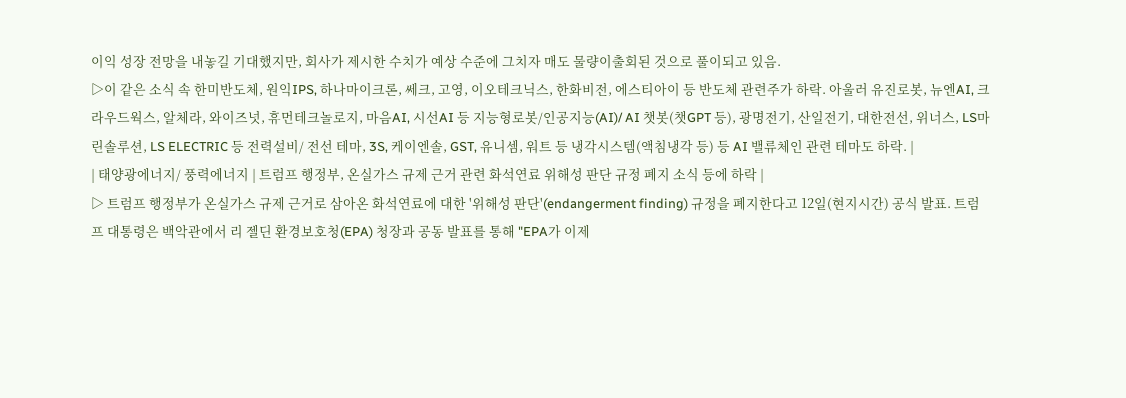이익 성장 전망을 내놓길 기대했지만, 회사가 제시한 수치가 예상 수준에 그치자 매도 물량이출회된 것으로 풀이되고 있음.
▷이 같은 소식 속 한미반도체, 원익IPS, 하나마이크론, 쎄크, 고영, 이오테크닉스, 한화비전, 에스티아이 등 반도체 관련주가 하락. 아울러 유진로봇, 뉴엔AI, 크라우드웍스, 알체라, 와이즈넛, 휴먼테크놀로지, 마음AI, 시선AI 등 지능형로봇/인공지능(AI)/ AI 챗봇(챗GPT 등), 광명전기, 산일전기, 대한전선, 위너스, LS마린솔루션, LS ELECTRIC 등 전력설비/ 전선 테마, 3S, 케이엔솔, GST, 유니셈, 워트 등 냉각시스템(액침냉각 등) 등 AI 밸류체인 관련 테마도 하락. |
| 태양광에너지/ 풍력에너지 | 트럼프 행정부, 온실가스 규제 근거 관련 화석연료 위해성 판단 규정 폐지 소식 등에 하락 |
▷ 트럼프 행정부가 온실가스 규제 근거로 삼아온 화석연료에 대한 '위해성 판단'(endangerment finding) 규정을 폐지한다고 12일(현지시간) 공식 발표. 트럼프 대통령은 백악관에서 리 젤딘 환경보호청(EPA) 청장과 공동 발표를 통해 "EPA가 이제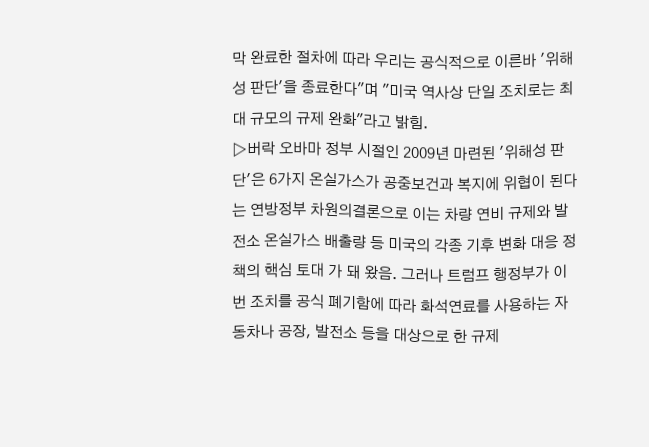막 완료한 절차에 따라 우리는 공식적으로 이른바 '위해성 판단'을 종료한다"며 "미국 역사상 단일 조치로는 최대 규모의 규제 완화"라고 밝힘.
▷버락 오바마 정부 시절인 2009년 마련된 '위해성 판단'은 6가지 온실가스가 공중보건과 복지에 위협이 된다는 연방정부 차원의결론으로 이는 차량 연비 규제와 발전소 온실가스 배출량 등 미국의 각종 기후 변화 대응 정책의 핵심 토대 가 돼 왔음. 그러나 트럼프 행정부가 이번 조치를 공식 폐기함에 따라 화석연료를 사용하는 자동차나 공장, 발전소 등을 대상으로 한 규제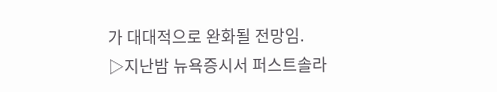가 대대적으로 완화될 전망임.
▷지난밤 뉴욕증시서 퍼스트솔라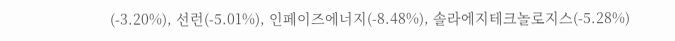(-3.20%), 선런(-5.01%), 인페이즈에너지(-8.48%), 솔라에지테크놀로지스(-5.28%)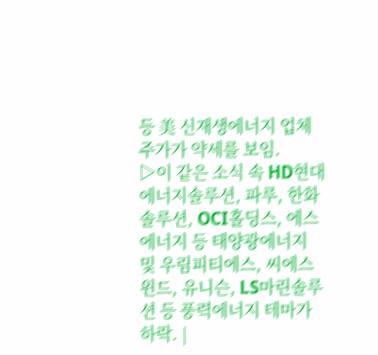등 美 신재생에너지 업체 주가가 약세를 보임.
▷이 같은 소식 속 HD현대에너지솔루션, 파루, 한화솔루션, OCI홀딩스, 에스에너지 등 태양광에너지 및 우림피티에스, 씨에스윈드, 유니슨, LS마린솔루션 등 풍력에너지 테마가 하락. |